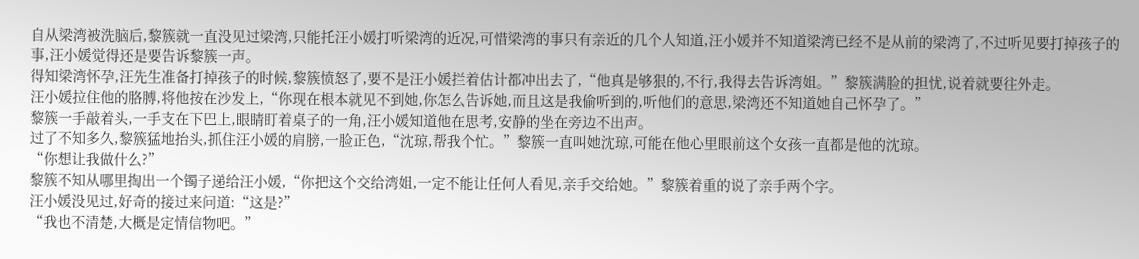自从梁湾被洗脑后,黎簇就一直没见过梁湾,只能托汪小媛打听梁湾的近况,可惜梁湾的事只有亲近的几个人知道,汪小媛并不知道梁湾已经不是从前的梁湾了,不过听见要打掉孩子的事,汪小媛觉得还是要告诉黎簇一声。
得知梁湾怀孕,汪先生准备打掉孩子的时候,黎簇愤怒了,要不是汪小媛拦着估计都冲出去了,“他真是够狠的,不行,我得去告诉湾姐。”黎簇满脸的担忧,说着就要往外走。
汪小媛拉住他的胳膊,将他按在沙发上,“你现在根本就见不到她,你怎么告诉她,而且这是我偷听到的,听他们的意思,梁湾还不知道她自己怀孕了。”
黎簇一手敲着头,一手支在下巴上,眼睛盯着桌子的一角,汪小媛知道他在思考,安静的坐在旁边不出声。
过了不知多久,黎簇猛地抬头,抓住汪小媛的肩膀,一脸正色,“沈琼,帮我个忙。”黎簇一直叫她沈琼,可能在他心里眼前这个女孩一直都是他的沈琼。
“你想让我做什么?”
黎簇不知从哪里掏出一个镯子递给汪小媛,“你把这个交给湾姐,一定不能让任何人看见,亲手交给她。”黎簇着重的说了亲手两个字。
汪小媛没见过,好奇的接过来问道:“这是?”
“我也不清楚,大概是定情信物吧。”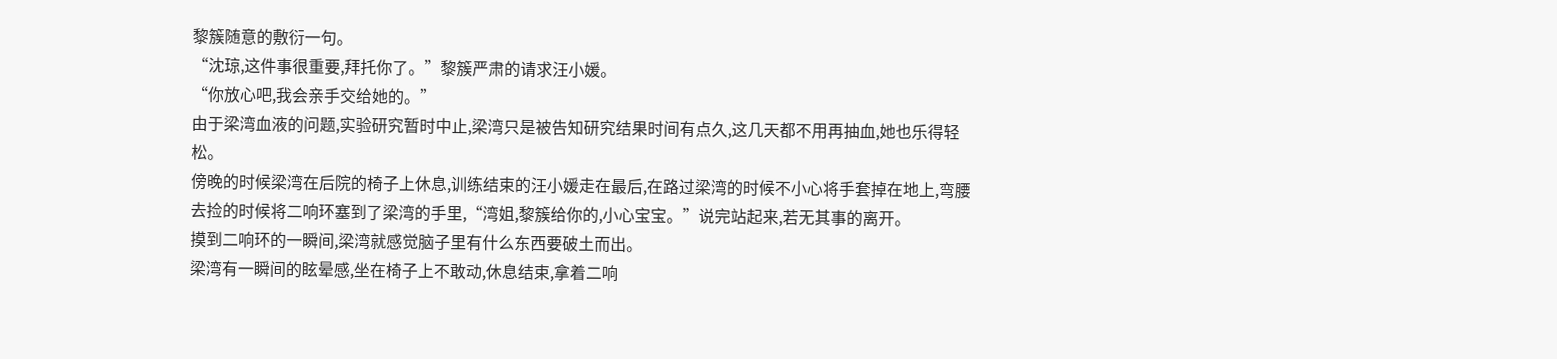黎簇随意的敷衍一句。
“沈琼,这件事很重要,拜托你了。”黎簇严肃的请求汪小媛。
“你放心吧,我会亲手交给她的。”
由于梁湾血液的问题,实验研究暂时中止,梁湾只是被告知研究结果时间有点久,这几天都不用再抽血,她也乐得轻松。
傍晚的时候梁湾在后院的椅子上休息,训练结束的汪小媛走在最后,在路过梁湾的时候不小心将手套掉在地上,弯腰去捡的时候将二响环塞到了梁湾的手里,“湾姐,黎簇给你的,小心宝宝。”说完站起来,若无其事的离开。
摸到二响环的一瞬间,梁湾就感觉脑子里有什么东西要破土而出。
梁湾有一瞬间的眩晕感,坐在椅子上不敢动,休息结束,拿着二响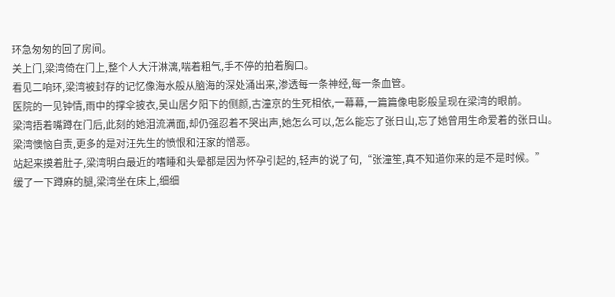环急匆匆的回了房间。
关上门,梁湾倚在门上,整个人大汗淋漓,喘着粗气,手不停的拍着胸口。
看见二响环,梁湾被封存的记忆像海水般从脑海的深处涌出来,渗透每一条神经,每一条血管。
医院的一见钟情,雨中的撑伞披衣,吴山居夕阳下的侧颜,古潼京的生死相依,一幕幕,一篇篇像电影般呈现在梁湾的眼前。
梁湾捂着嘴蹲在门后,此刻的她泪流满面,却仍强忍着不哭出声,她怎么可以,怎么能忘了张日山,忘了她曾用生命爱着的张日山。
梁湾懊恼自责,更多的是对汪先生的愤恨和汪家的憎恶。
站起来摸着肚子,梁湾明白最近的嗜睡和头晕都是因为怀孕引起的,轻声的说了句,“张潼笙,真不知道你来的是不是时候。”
缓了一下蹲麻的腿,梁湾坐在床上,细细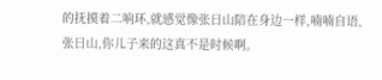的抚摸着二响环,就感觉像张日山陪在身边一样,喃喃自语,张日山,你儿子来的这真不是时候啊。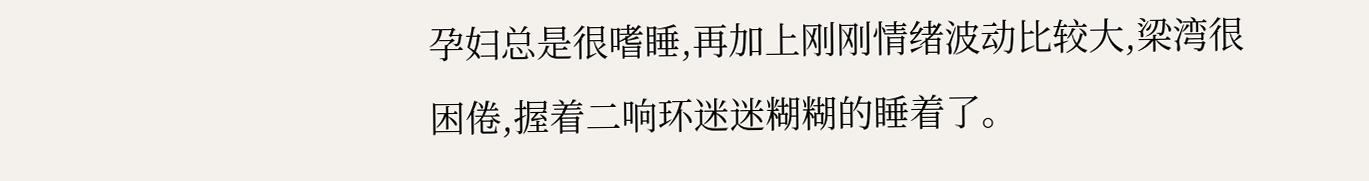孕妇总是很嗜睡,再加上刚刚情绪波动比较大,梁湾很困倦,握着二响环迷迷糊糊的睡着了。